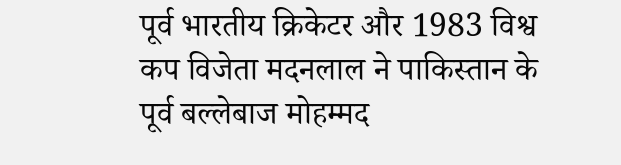पूर्व भारतीय क्रिकेटर और 1983 विश्व कप विजेता मदनलाल ने पाकिस्तान के पूर्व बल्लेबाज मोहम्मद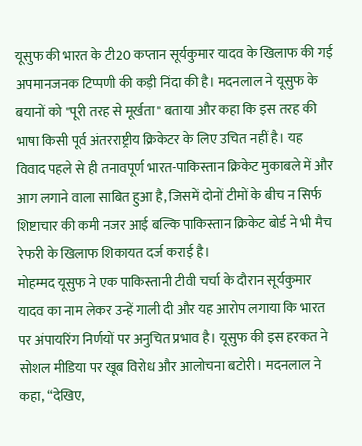यूसुफ की भारत के टी20 कप्तान सूर्यकुमार यादव के खिलाफ की गई अपमानजनक टिप्पणी की कड़ी निंदा की है। मदनलाल ने यूसुफ के बयानों को "पूरी तरह से मूर्खता" बताया और कहा कि इस तरह की भाषा किसी पूर्व अंतरराष्ट्रीय क्रिकेटर के लिए उचित नहीं है। यह विवाद पहले से ही तनावपूर्ण भारत-पाकिस्तान क्रिकेट मुकाबले में और आग लगाने वाला साबित हुआ है, जिसमें दोनों टीमों के बीच न सिर्फ शिष्टाचार की कमी नजर आई बल्कि पाकिस्तान क्रिकेट बोर्ड ने भी मैच रेफरी के खिलाफ शिकायत दर्ज कराई है।
मोहम्मद यूसुफ ने एक पाकिस्तानी टीवी चर्चा के दौरान सूर्यकुमार यादव का नाम लेकर उन्हें गाली दी और यह आरोप लगाया कि भारत पर अंपायरिंग निर्णयों पर अनुचित प्रभाव है। यूसुफ की इस हरकत ने सोशल मीडिया पर खूब विरोध और आलोचना बटोरी। मदनलाल ने कहा, “देखिए,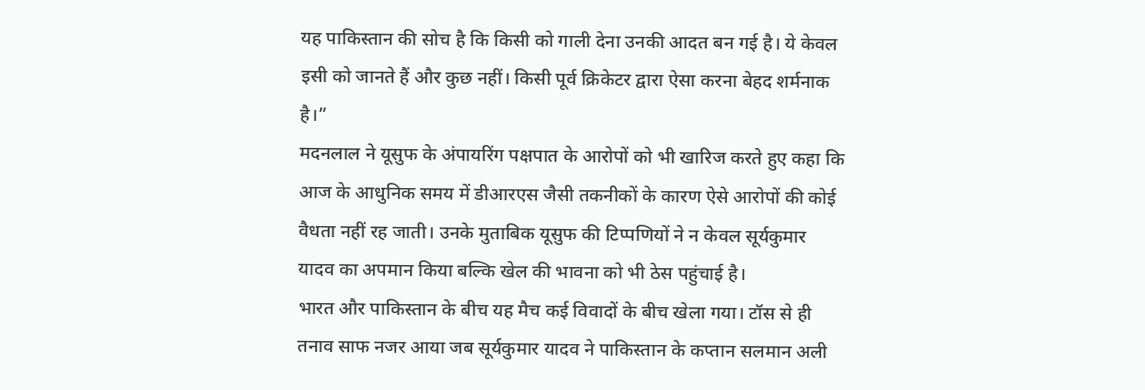यह पाकिस्तान की सोच है कि किसी को गाली देना उनकी आदत बन गई है। ये केवल इसी को जानते हैं और कुछ नहीं। किसी पूर्व क्रिकेटर द्वारा ऐसा करना बेहद शर्मनाक है।”
मदनलाल ने यूसुफ के अंपायरिंग पक्षपात के आरोपों को भी खारिज करते हुए कहा कि आज के आधुनिक समय में डीआरएस जैसी तकनीकों के कारण ऐसे आरोपों की कोई वैधता नहीं रह जाती। उनके मुताबिक यूसुफ की टिप्पणियों ने न केवल सूर्यकुमार यादव का अपमान किया बल्कि खेल की भावना को भी ठेस पहुंचाई है।
भारत और पाकिस्तान के बीच यह मैच कई विवादों के बीच खेला गया। टॉस से ही तनाव साफ नजर आया जब सूर्यकुमार यादव ने पाकिस्तान के कप्तान सलमान अली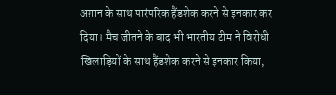अग़ान के साथ पारंपरिक हैंडशेक करने से इनकार कर दिया। मैच जीतने के बाद भी भारतीय टीम ने विरोधी खिलाड़ियों के साथ हैंडशेक करने से इनकार किया,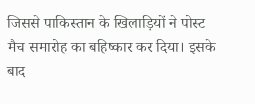जिससे पाकिस्तान के खिलाड़ियों ने पोस्ट मैच समारोह का बहिष्कार कर दिया। इसके बाद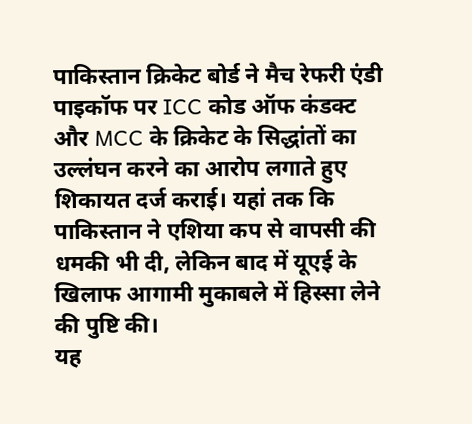पाकिस्तान क्रिकेट बोर्ड ने मैच रेफरी एंडी पाइकॉफ पर ICC कोड ऑफ कंडक्ट और MCC के क्रिकेट के सिद्धांतों का उल्लंघन करने का आरोप लगाते हुए शिकायत दर्ज कराई। यहां तक कि पाकिस्तान ने एशिया कप से वापसी की धमकी भी दी, लेकिन बाद में यूएई के खिलाफ आगामी मुकाबले में हिस्सा लेने की पुष्टि की।
यह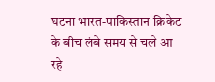घटना भारत-पाकिस्तान क्रिकेट के बीच लंबे समय से चले आ रहे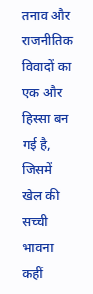तनाव और राजनीतिक विवादों का एक और हिस्सा बन गई है, जिसमें खेल की सच्ची भावना कहीं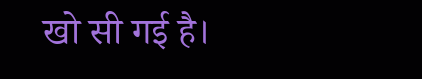खो सी गई है।